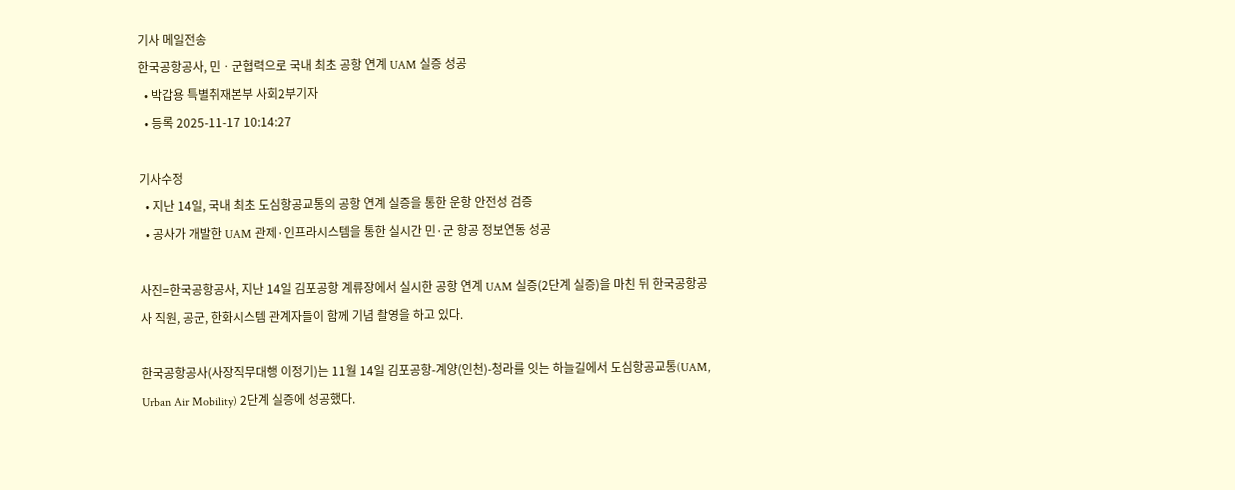기사 메일전송
한국공항공사, 민ㆍ군협력으로 국내 최초 공항 연계 UAM 실증 성공
  • 박갑용 특별취재본부 사회2부기자
  • 등록 2025-11-17 10:14:27

기사수정
  • 지난 14일, 국내 최초 도심항공교통의 공항 연계 실증을 통한 운항 안전성 검증
  • 공사가 개발한 UAM 관제·인프라시스템을 통한 실시간 민·군 항공 정보연동 성공

사진=한국공항공사, 지난 14일 김포공항 계류장에서 실시한 공항 연계 UAM 실증(2단계 실증)을 마친 뒤 한국공항공사 직원, 공군, 한화시스템 관계자들이 함께 기념 촬영을 하고 있다.

한국공항공사(사장직무대행 이정기)는 11월 14일 김포공항-계양(인천)-청라를 잇는 하늘길에서 도심항공교통(UAM, Urban Air Mobility) 2단계 실증에 성공했다.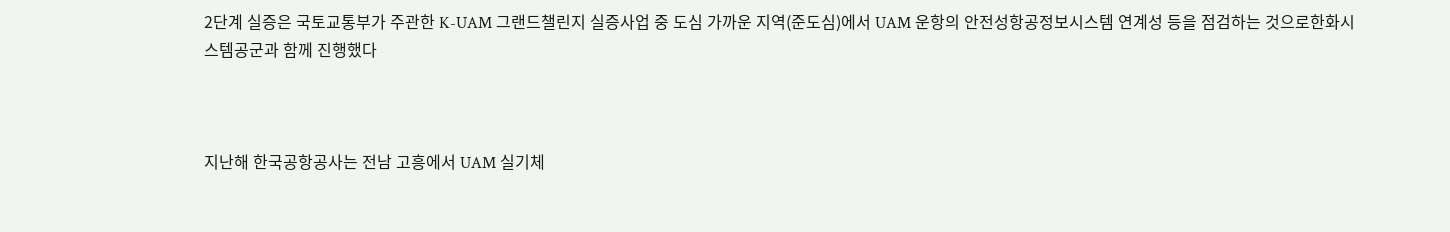2단계 실증은 국토교통부가 주관한 K-UAM 그랜드챌린지 실증사업 중 도심 가까운 지역(준도심)에서 UAM 운항의 안전성항공정보시스템 연계성 등을 점검하는 것으로한화시스템공군과 함께 진행했다



지난해 한국공항공사는 전남 고흥에서 UAM 실기체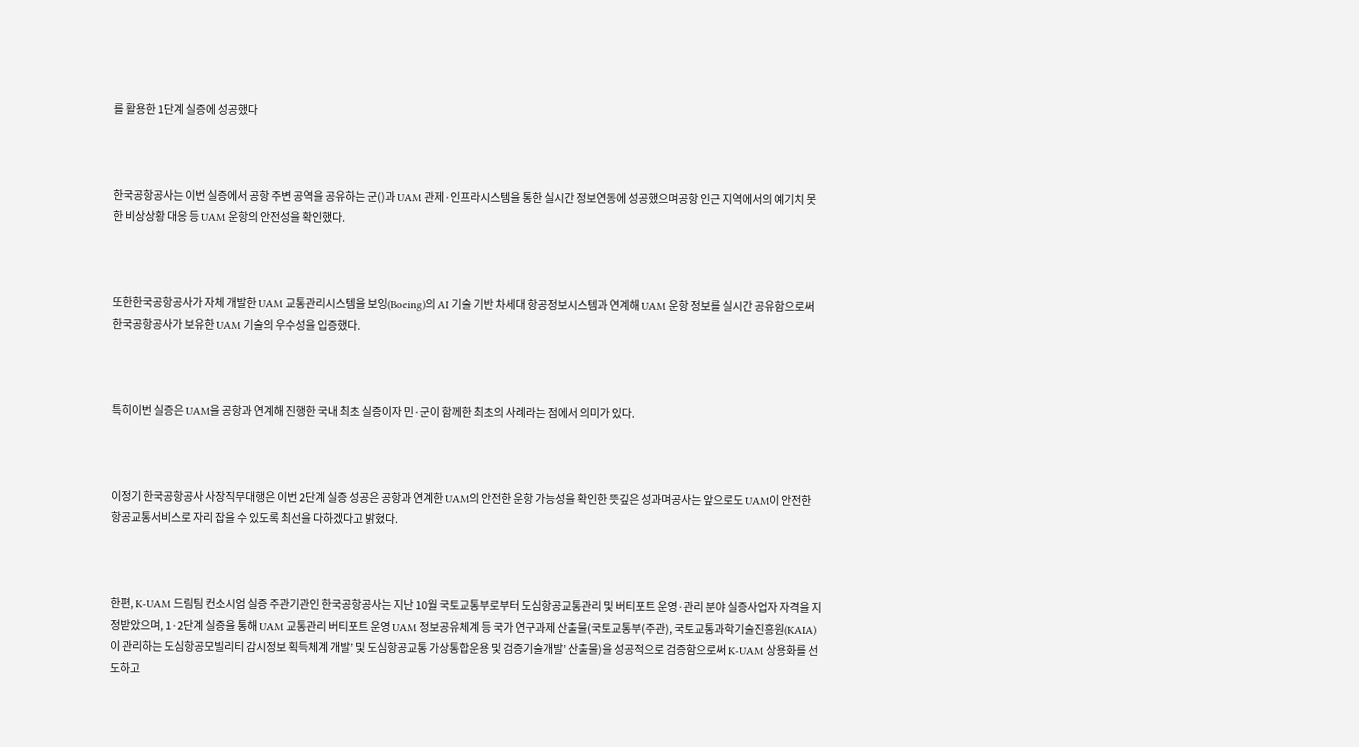를 활용한 1단계 실증에 성공했다



한국공항공사는 이번 실증에서 공항 주변 공역을 공유하는 군()과 UAM 관제·인프라시스템을 통한 실시간 정보연동에 성공했으며공항 인근 지역에서의 예기치 못한 비상상황 대응 등 UAM 운항의 안전성을 확인했다.



또한한국공항공사가 자체 개발한 UAM 교통관리시스템을 보잉(Boeing)의 AI 기술 기반 차세대 항공정보시스템과 연계해 UAM 운항 정보를 실시간 공유함으로써 한국공항공사가 보유한 UAM 기술의 우수성을 입증했다.



특히이번 실증은 UAM을 공항과 연계해 진행한 국내 최초 실증이자 민·군이 함께한 최초의 사례라는 점에서 의미가 있다.



이정기 한국공항공사 사장직무대행은 이번 2단계 실증 성공은 공항과 연계한 UAM의 안전한 운항 가능성을 확인한 뜻깊은 성과며공사는 앞으로도 UAM이 안전한 항공교통서비스로 자리 잡을 수 있도록 최선을 다하겠다고 밝혔다.



한편, K-UAM 드림팀 컨소시엄 실증 주관기관인 한국공항공사는 지난 10월 국토교통부로부터 도심항공교통관리 및 버티포트 운영·관리 분야 실증사업자 자격을 지정받았으며, 1·2단계 실증을 통해 UAM 교통관리 버티포트 운영 UAM 정보공유체계 등 국가 연구과제 산출물(국토교통부(주관), 국토교통과학기술진흥원(KAIA)이 관리하는 도심항공모빌리티 감시정보 획득체계 개발’ 및 도심항공교통 가상통합운용 및 검증기술개발’ 산출물)을 성공적으로 검증함으로써 K-UAM 상용화를 선도하고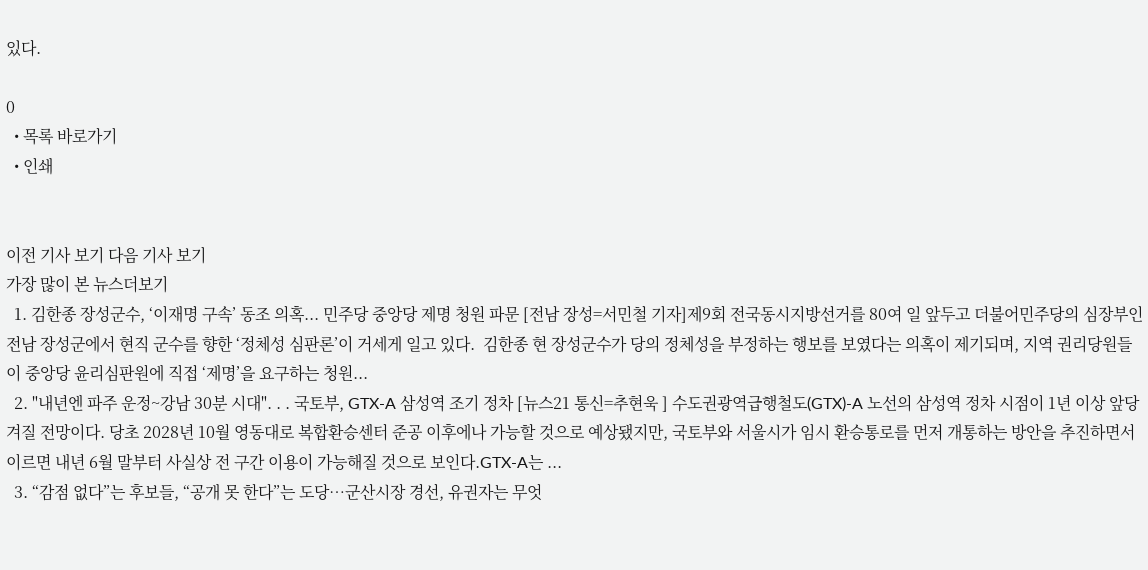있다.

0
  • 목록 바로가기
  • 인쇄


이전 기사 보기 다음 기사 보기
가장 많이 본 뉴스더보기
  1. 김한종 장성군수, ‘이재명 구속’ 동조 의혹... 민주당 중앙당 제명 청원 파문 [전남 장성=서민철 기자]제9회 전국동시지방선거를 80여 일 앞두고 더불어민주당의 심장부인 전남 장성군에서 현직 군수를 향한 ‘정체성 심판론’이 거세게 일고 있다.  김한종 현 장성군수가 당의 정체성을 부정하는 행보를 보였다는 의혹이 제기되며, 지역 권리당원들이 중앙당 윤리심판원에 직접 ‘제명’을 요구하는 청원...
  2. "내년엔 파주 운정~강남 30분 시대". . . 국토부, GTX-A 삼성역 조기 정차 [뉴스21 통신=추현욱 ] 수도권광역급행철도(GTX)-A 노선의 삼성역 정차 시점이 1년 이상 앞당겨질 전망이다. 당초 2028년 10월 영동대로 복합환승센터 준공 이후에나 가능할 것으로 예상됐지만, 국토부와 서울시가 임시 환승통로를 먼저 개통하는 방안을 추진하면서 이르면 내년 6월 말부터 사실상 전 구간 이용이 가능해질 것으로 보인다.GTX-A는 ...
  3. “감점 없다”는 후보들, “공개 못 한다”는 도당…군산시장 경선, 유권자는 무엇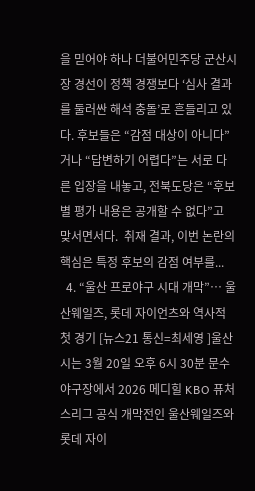을 믿어야 하나 더불어민주당 군산시장 경선이 정책 경쟁보다 ‘심사 결과를 둘러싼 해석 충돌’로 흔들리고 있다. 후보들은 “감점 대상이 아니다”거나 “답변하기 어렵다”는 서로 다른 입장을 내놓고, 전북도당은 “후보별 평가 내용은 공개할 수 없다”고 맞서면서다.  취재 결과, 이번 논란의 핵심은 특정 후보의 감점 여부를...
  4. “울산 프로야구 시대 개막”… 울산웨일즈, 롯데 자이언츠와 역사적 첫 경기 [뉴스21 통신=최세영 ]울산시는 3월 20일 오후 6시 30분 문수야구장에서 2026 메디힐 KBO 퓨처스리그 공식 개막전인 울산웨일즈와 롯데 자이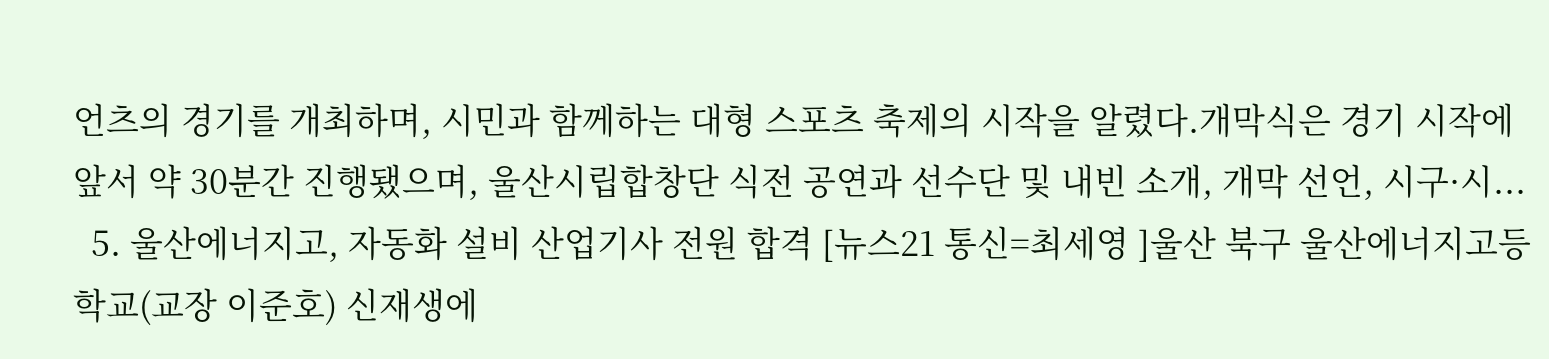언츠의 경기를 개최하며, 시민과 함께하는 대형 스포츠 축제의 시작을 알렸다.개막식은 경기 시작에 앞서 약 30분간 진행됐으며, 울산시립합창단 식전 공연과 선수단 및 내빈 소개, 개막 선언, 시구·시...
  5. 울산에너지고, 자동화 설비 산업기사 전원 합격 [뉴스21 통신=최세영 ]울산 북구 울산에너지고등학교(교장 이준호) 신재생에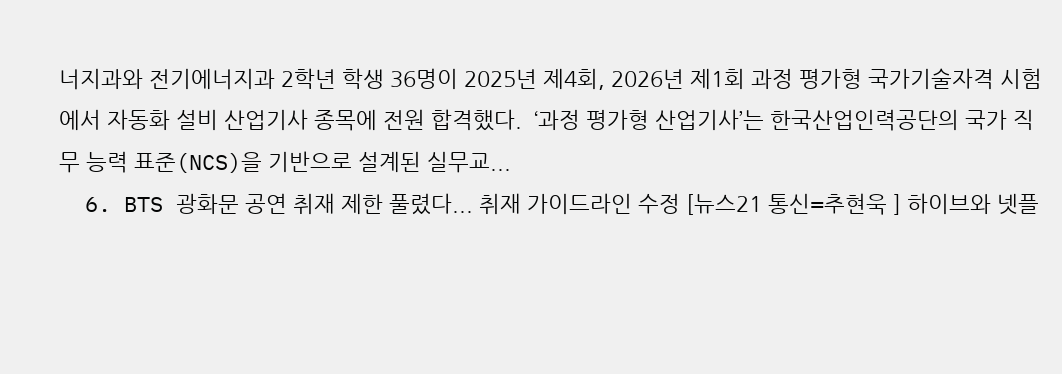너지과와 전기에너지과 2학년 학생 36명이 2025년 제4회, 2026년 제1회 과정 평가형 국가기술자격 시험에서 자동화 설비 산업기사 종목에 전원 합격했다.  ‘과정 평가형 산업기사’는 한국산업인력공단의 국가 직무 능력 표준(NCS)을 기반으로 설계된 실무교...
  6. BTS 광화문 공연 취재 제한 풀렸다... 취재 가이드라인 수정 [뉴스21 통신=추현욱 ] 하이브와 넷플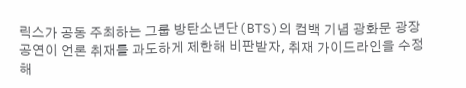릭스가 공동 주최하는 그룹 방탄소년단(BTS)의 컴백 기념 광화문 광장 공연이 언론 취재를 과도하게 제한해 비판받자, 취재 가이드라인을 수정해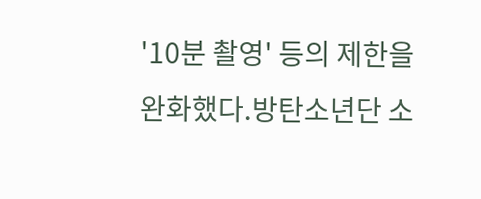'10분 촬영' 등의 제한을 완화했다.방탄소년단 소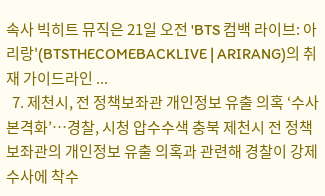속사 빅히트 뮤직은 21일 오전 'BTS 컴백 라이브: 아리랑'(BTSTHECOMEBACKLIVE | ARIRANG)의 취재 가이드라인 ...
  7. 제천시, 전 정책보좌관 개인정보 유출 의혹 ‘수사 본격화’…경찰, 시청 압수수색 충북 제천시 전 정책보좌관의 개인정보 유출 의혹과 관련해 경찰이 강제수사에 착수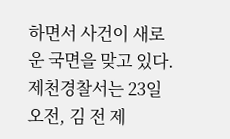하면서 사건이 새로운 국면을 맞고 있다.제천경찰서는 23일 오전, 김 전 제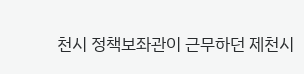천시 정책보좌관이 근무하던 제천시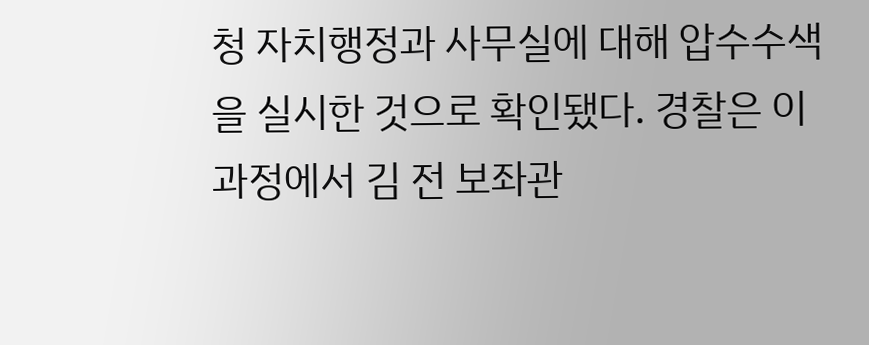청 자치행정과 사무실에 대해 압수수색을 실시한 것으로 확인됐다. 경찰은 이 과정에서 김 전 보좌관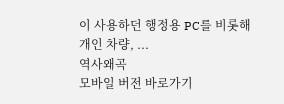이 사용하던 행정용 PC를 비롯해 개인 차량, ...
역사왜곡
모바일 버전 바로가기